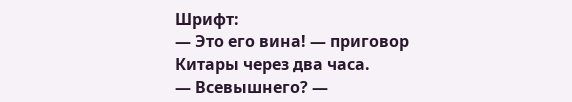Шрифт:
— Это его вина! — приговор Китары через два часа.
— Всевышнего? —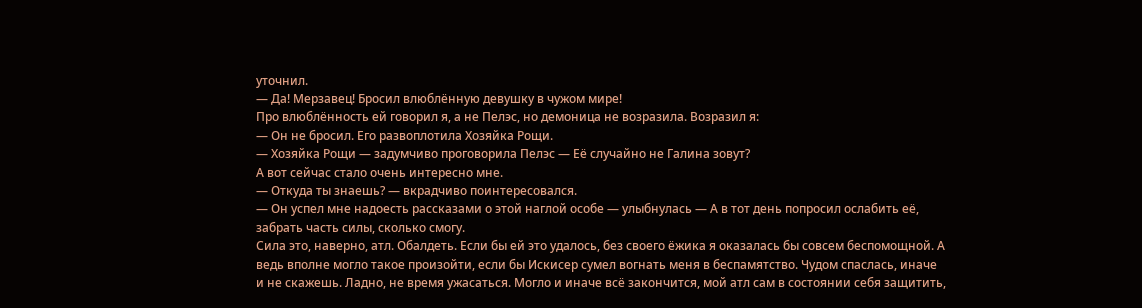уточнил.
— Да! Мерзавец! Бросил влюблённую девушку в чужом мире!
Про влюблённость ей говорил я, а не Пелэс, но демоница не возразила. Возразил я:
— Он не бросил. Его развоплотила Хозяйка Рощи.
— Хозяйка Рощи — задумчиво проговорила Пелэс — Её случайно не Галина зовут?
А вот сейчас стало очень интересно мне.
— Откуда ты знаешь? — вкрадчиво поинтересовался.
— Он успел мне надоесть рассказами о этой наглой особе — улыбнулась — А в тот день попросил ослабить её, забрать часть силы, сколько смогу.
Сила это, наверно, атл. Обалдеть. Если бы ей это удалось, без своего ёжика я оказалась бы совсем беспомощной. А ведь вполне могло такое произойти, если бы Искисер сумел вогнать меня в беспамятство. Чудом спаслась, иначе и не скажешь. Ладно, не время ужасаться. Могло и иначе всё закончится, мой атл сам в состоянии себя защитить,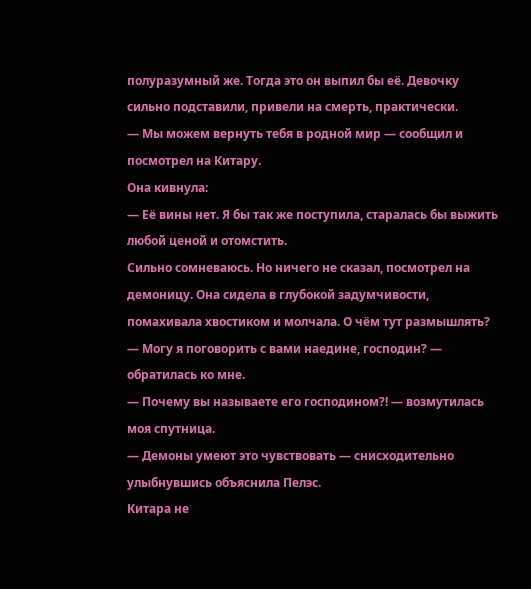полуразумный же. Тогда это он выпил бы её. Девочку сильно подставили, привели на смерть, практически.
— Мы можем вернуть тебя в родной мир — сообщил и посмотрел на Китару.
Она кивнула:
— Её вины нет. Я бы так же поступила, старалась бы выжить любой ценой и отомстить.
Сильно сомневаюсь. Но ничего не сказал, посмотрел на демоницу. Она сидела в глубокой задумчивости, помахивала хвостиком и молчала. О чём тут размышлять?
— Могу я поговорить с вами наедине, господин? — обратилась ко мне.
— Почему вы называете его господином?! — возмутилась моя спутница.
— Демоны умеют это чувствовать — снисходительно улыбнувшись объяснила Пелэс.
Китара не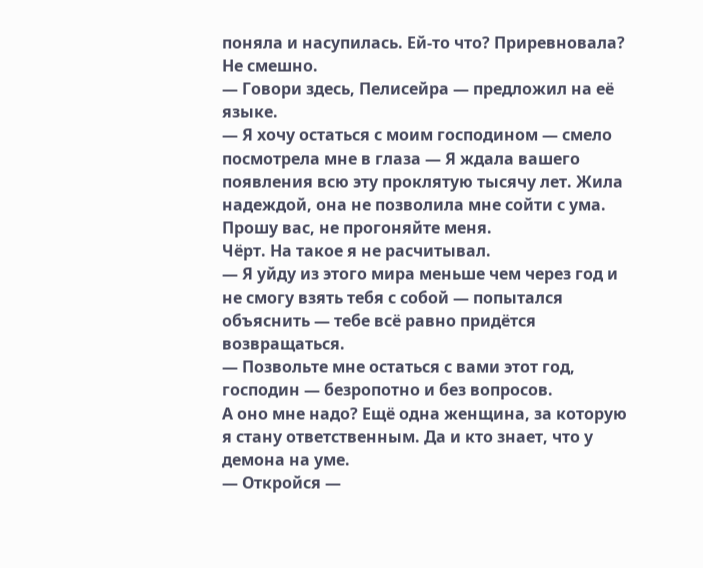поняла и насупилась. Ей-то что? Приревновала? Не смешно.
— Говори здесь, Пелисейра — предложил на её языке.
— Я хочу остаться с моим господином — смело посмотрела мне в глаза — Я ждала вашего появления всю эту проклятую тысячу лет. Жила надеждой, она не позволила мне сойти с ума. Прошу вас, не прогоняйте меня.
Чёрт. На такое я не расчитывал.
— Я уйду из этого мира меньше чем через год и не смогу взять тебя с собой — попытался объяснить — тебе всё равно придётся возвращаться.
— Позвольте мне остаться с вами этот год, господин — безропотно и без вопросов.
А оно мне надо? Ещё одна женщина, за которую я стану ответственным. Да и кто знает, что у демона на уме.
— Откройся —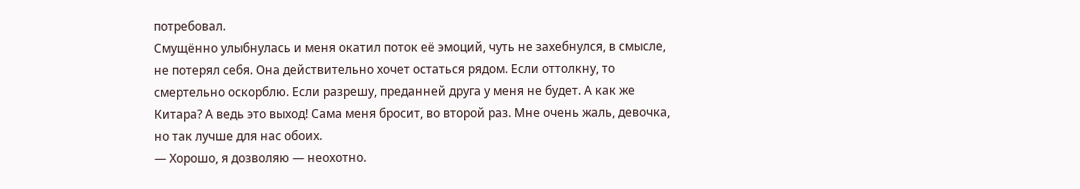потребовал.
Смущённо улыбнулась и меня окатил поток её эмоций, чуть не захебнулся, в смысле, не потерял себя. Она действительно хочет остаться рядом. Если оттолкну, то смертельно оскорблю. Если разрешу, преданней друга у меня не будет. А как же Китара? А ведь это выход! Сама меня бросит, во второй раз. Мне очень жаль, девочка, но так лучше для нас обоих.
— Хорошо, я дозволяю — неохотно.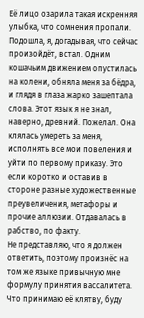Её лицо озарила такая искренняя улыбка, что сомнения пропали. Подошла, я, догадывая, что сейчас произойдёт, встал. Одним кошачьим движением опустилась на колени, обняла меня за бёдра, и глядя в глаза жарко зашептала слова. Этот язык я не знал, наверно, древний. Пожелал. Она клялась умереть за меня, исполнять все мои повеления и уйти по первому приказу. Это если коротко и оставив в стороне разные художественные преувеличения, метафоры и прочие аллюзии. Отдавалась в рабство, по факту.
Не представляю, что я должен ответить, поэтому произнёс на том же языке привычную мне формулу принятия вассалитета. Что принимаю её клятву, буду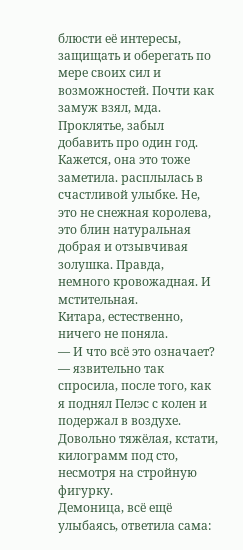блюсти её интересы, защищать и оберегать по мере своих сил и возможностей. Почти как замуж взял, мда. Проклятье, забыл добавить про один год. Кажется, она это тоже заметила. расплылась в счастливой улыбке. Не, это не снежная королева, это блин натуральная добрая и отзывчивая золушка. Правда, немного кровожадная. И мстительная.
Китара, естественно, ничего не поняла.
— И что всё это означает? — язвительно так спросила, после того, как я поднял Пелэс с колен и подержал в воздухе. Довольно тяжёлая, кстати, килограмм под сто, несмотря на стройную фигурку.
Демоница, всё ещё улыбаясь, ответила сама: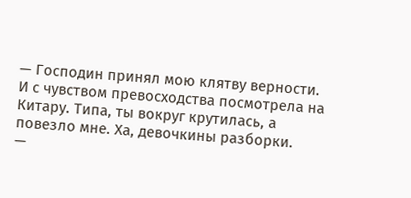— Господин принял мою клятву верности.
И с чувством превосходства посмотрела на Китару. Типа, ты вокруг крутилась, а повезло мне. Ха, девочкины разборки.
—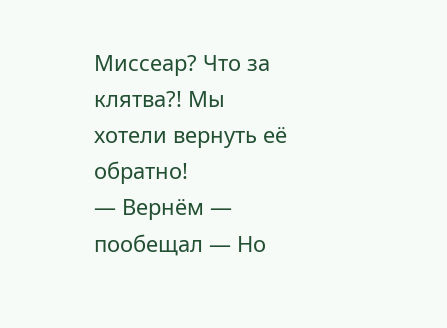Миссеар? Что за клятва?! Мы хотели вернуть её обратно!
— Вернём — пообещал — Но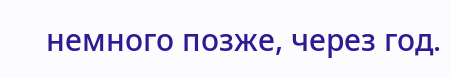немного позже, через год.